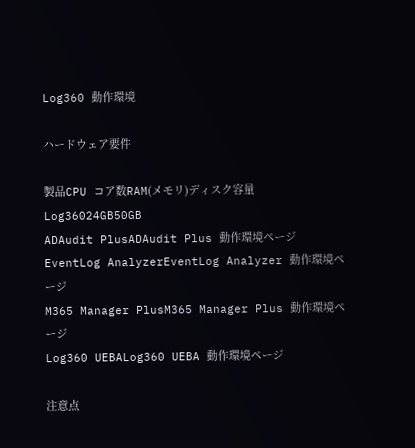Log360 動作環境

ハードウェア要件

製品CPU コア数RAM(メモリ)ディスク容量
Log36024GB50GB
ADAudit PlusADAudit Plus 動作環境ページ
EventLog AnalyzerEventLog Analyzer 動作環境ページ
M365 Manager PlusM365 Manager Plus 動作環境ページ
Log360 UEBALog360 UEBA 動作環境ページ

注意点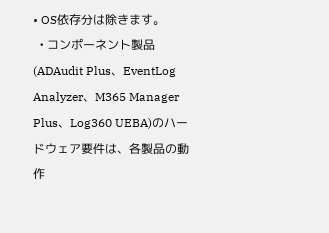• OS依存分は除きます。
  • コンポーネント製品(ADAudit Plus、EventLog Analyzer、M365 Manager Plus、Log360 UEBA)のハードウェア要件は、各製品の動作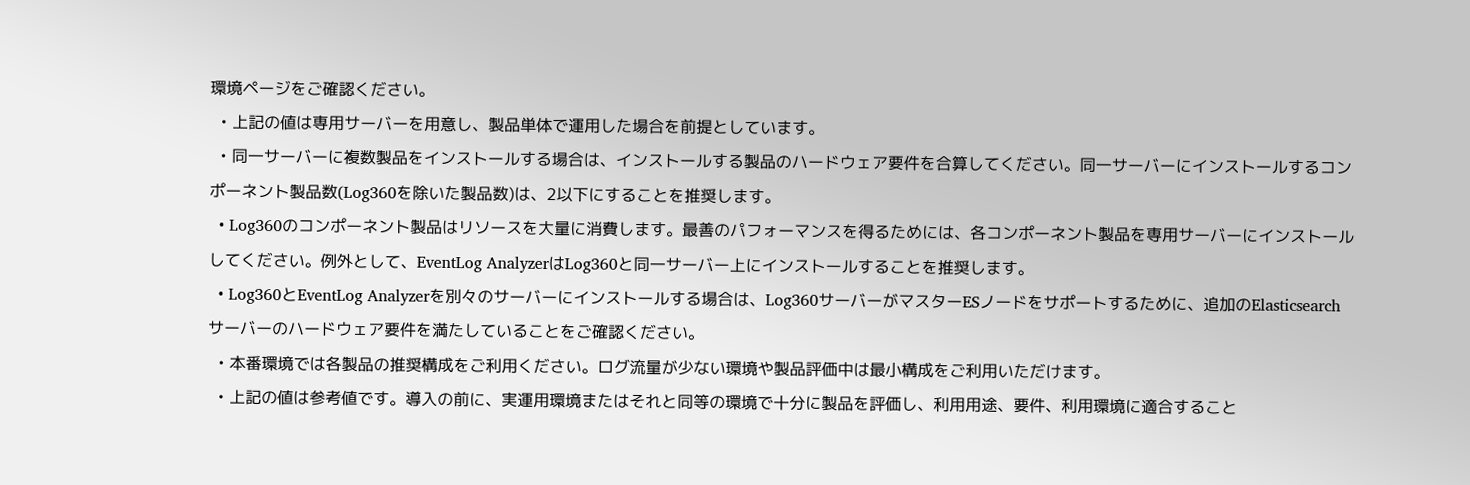環境ページをご確認ください。
  • 上記の値は専用サーバーを用意し、製品単体で運用した場合を前提としています。
  • 同一サーバーに複数製品をインストールする場合は、インストールする製品のハードウェア要件を合算してください。同一サーバーにインストールするコンポーネント製品数(Log360を除いた製品数)は、2以下にすることを推奨します。
  • Log360のコンポーネント製品はリソースを大量に消費します。最善のパフォーマンスを得るためには、各コンポーネント製品を専用サーバーにインストールしてください。例外として、EventLog AnalyzerはLog360と同一サーバー上にインストールすることを推奨します。
  • Log360とEventLog Analyzerを別々のサーバーにインストールする場合は、Log360サーバーがマスターESノードをサポートするために、追加のElasticsearchサーバーのハードウェア要件を満たしていることをご確認ください。
  • 本番環境では各製品の推奨構成をご利用ください。ログ流量が少ない環境や製品評価中は最小構成をご利用いただけます。
  • 上記の値は参考値です。導入の前に、実運用環境またはそれと同等の環境で十分に製品を評価し、利用用途、要件、利用環境に適合すること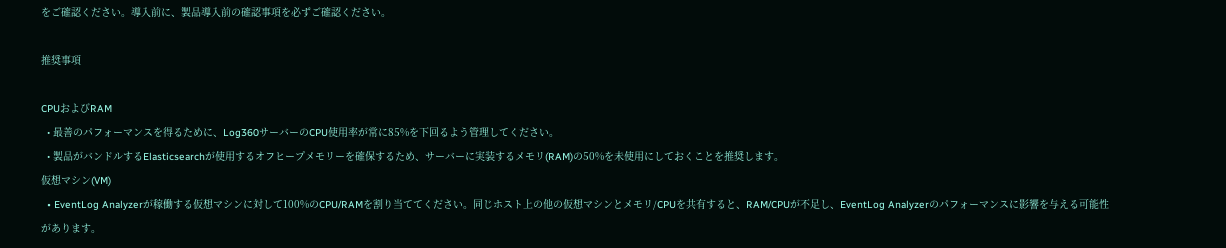をご確認ください。導入前に、製品導入前の確認事項を必ずご確認ください。

推奨事項

CPUおよびRAM
  • 最善のパフォーマンスを得るために、Log360サーバーのCPU使用率が常に85%を下回るよう管理してください。
  • 製品がバンドルするElasticsearchが使用するオフヒープメモリーを確保するため、サーバーに実装するメモリ(RAM)の50%を未使用にしておくことを推奨します。
仮想マシン(VM)
  • EventLog Analyzerが稼働する仮想マシンに対して100%のCPU/RAMを割り当ててください。同じホスト上の他の仮想マシンとメモリ/CPUを共有すると、RAM/CPUが不足し、EventLog Analyzerのパフォーマンスに影響を与える可能性があります。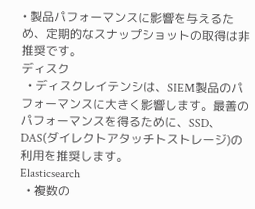• 製品パフォーマンスに影響を与えるため、定期的なスナップショットの取得は非推奨です。
ディスク
  • ディスクレイテンシは、SIEM製品のパフォーマンスに大きく影響します。最善のパフォーマンスを得るために、SSD、DAS(ダイレクトアタッチトストレージ)の利用を推奨します。
Elasticsearch
  • 複数の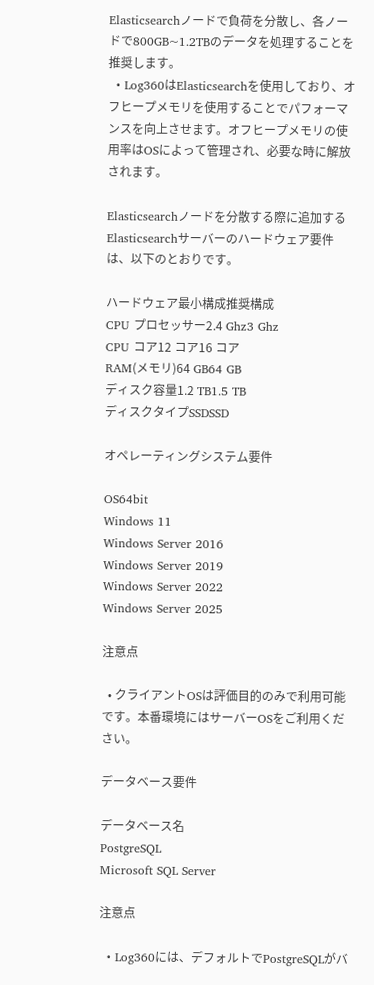Elasticsearchノードで負荷を分散し、各ノードで800GB~1.2TBのデータを処理することを推奨します。
  • Log360はElasticsearchを使用しており、オフヒープメモリを使用することでパフォーマンスを向上させます。オフヒープメモリの使用率はOSによって管理され、必要な時に解放されます。

Elasticsearchノードを分散する際に追加するElasticsearchサーバーのハードウェア要件は、以下のとおりです。

ハードウェア最小構成推奨構成
CPU プロセッサー2.4 Ghz3 Ghz
CPU コア12 コア16 コア
RAM(メモリ)64 GB64 GB
ディスク容量1.2 TB1.5 TB
ディスクタイプSSDSSD

オペレーティングシステム要件

OS64bit
Windows 11
Windows Server 2016
Windows Server 2019
Windows Server 2022
Windows Server 2025

注意点

  • クライアントOSは評価目的のみで利用可能です。本番環境にはサーバーOSをご利用ください。

データベース要件

データベース名
PostgreSQL
Microsoft SQL Server

注意点

  • Log360には、デフォルトでPostgreSQLがバ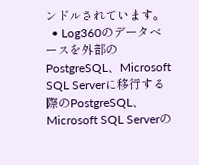ンドルされています。
  • Log360のデータベースを外部のPostgreSQL、Microsoft SQL Serverに移行する際のPostgreSQL、Microsoft SQL Serverの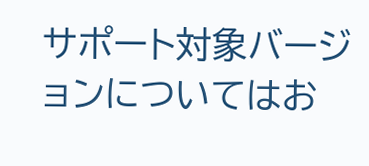サポート対象バージョンについてはお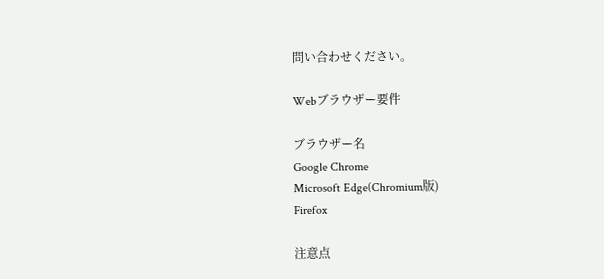問い合わせください。

Webブラウザー要件

ブラウザー名
Google Chrome
Microsoft Edge(Chromium版)
Firefox

注意点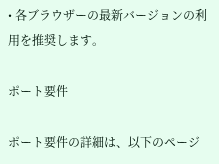• 各ブラウザーの最新バージョンの利用を推奨します。

ポート要件

ポート要件の詳細は、以下のページ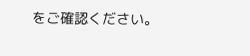をご確認ください。